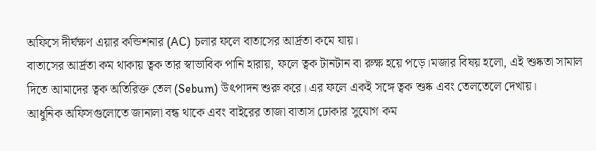অফিসে দীর্ঘক্ষণ এয়ার কন্ডিশনার (AC) চলার ফলে বাতাসের আর্দ্রতা কমে যায়।
বাতাসের আর্দ্রতা কম থাকায় ত্বক তার স্বাভাবিক পানি হারায়, ফলে ত্বক টানটান বা রুক্ষ হয়ে পড়ে।মজার বিষয় হলো, এই শুষ্কতা সামাল দিতে আমাদের ত্বক অতিরিক্ত তেল (Sebum) উৎপাদন শুরু করে। এর ফলে একই সঙ্গে ত্বক শুষ্ক এবং তেলতেলে দেখায়।
আধুনিক অফিসগুলোতে জানালা বন্ধ থাকে এবং বাইরের তাজা বাতাস ঢোকার সুযোগ কম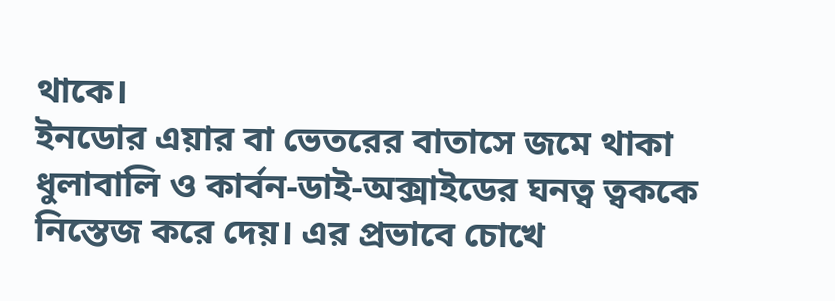থাকে।
ইনডোর এয়ার বা ভেতরের বাতাসে জমে থাকা ধুলাবালি ও কার্বন-ডাই-অক্সাইডের ঘনত্ব ত্বককে নিস্তেজ করে দেয়। এর প্রভাবে চোখে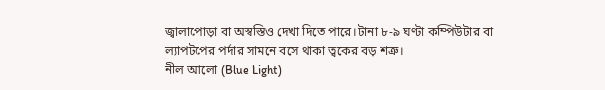জ্বালাপোড়া বা অস্বস্তিও দেখা দিতে পারে।টানা ৮-৯ ঘণ্টা কম্পিউটার বা ল্যাপটপের পর্দার সামনে বসে থাকা ত্বকের বড় শত্রু।
নীল আলো (Blue Light)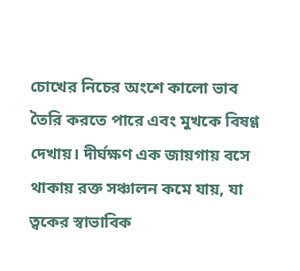চোখের নিচের অংশে কালো ভাব তৈরি করতে পারে এবং মুখকে বিষণ্ণ দেখায়। দীর্ঘক্ষণ এক জায়গায় বসে থাকায় রক্ত সঞ্চালন কমে যায়, যা ত্বকের স্বাভাবিক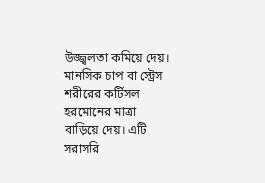উজ্জ্বলতা কমিয়ে দেয়।
মানসিক চাপ বা স্ট্রেস শরীরের কর্টিসল হরমোনের মাত্রা বাড়িয়ে দেয়। এটি সরাসরি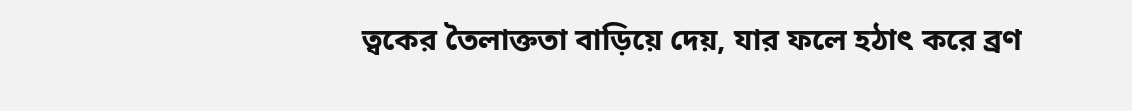ত্বকের তৈলাক্ততা বাড়িয়ে দেয়, যার ফলে হঠাৎ করে ব্রণ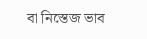বা নিস্তেজ ভাব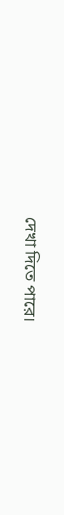দেখা দিতে পারে।